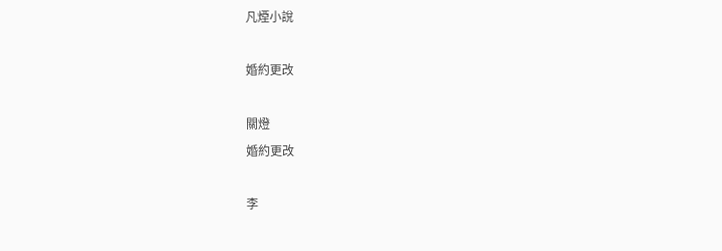凡煙小說

婚約更改

關燈
婚約更改

李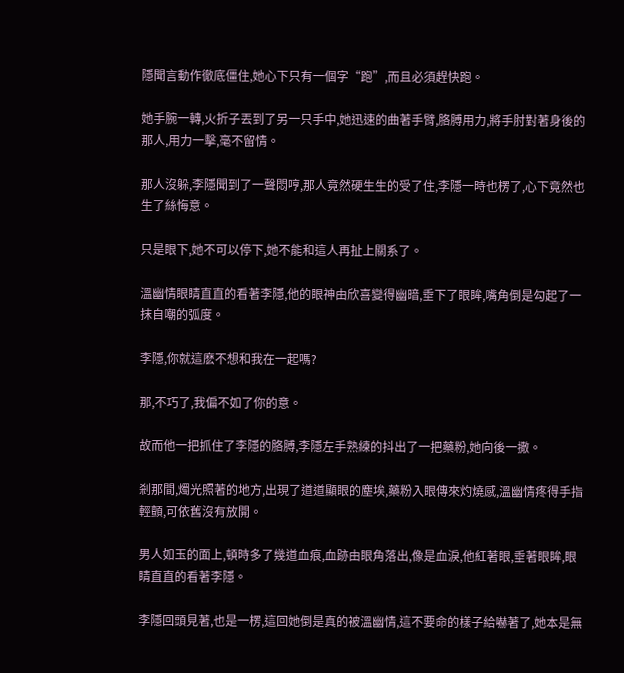隱聞言動作徹底僵住,她心下只有一個字“跑”,而且必須趕快跑。

她手腕一轉,火折子丟到了另一只手中,她迅速的曲著手臂,胳膊用力,將手肘對著身後的那人,用力一擊,毫不留情。

那人沒躲,李隱聞到了一聲悶哼,那人竟然硬生生的受了住,李隱一時也楞了,心下竟然也生了絲悔意。

只是眼下,她不可以停下,她不能和這人再扯上關系了。

溫幽情眼睛直直的看著李隱,他的眼神由欣喜變得幽暗,垂下了眼眸,嘴角倒是勾起了一抹自嘲的弧度。

李隱,你就這麽不想和我在一起嗎?

那,不巧了,我偏不如了你的意。

故而他一把抓住了李隱的胳膊,李隱左手熟練的抖出了一把藥粉,她向後一撒。

剎那間,燭光照著的地方,出現了道道顯眼的塵埃,藥粉入眼傳來灼燒感,溫幽情疼得手指輕顫,可依舊沒有放開。

男人如玉的面上,頓時多了幾道血痕,血跡由眼角落出,像是血淚,他紅著眼,垂著眼眸,眼睛直直的看著李隱。

李隱回頭見著,也是一楞,這回她倒是真的被溫幽情,這不要命的樣子給嚇著了,她本是無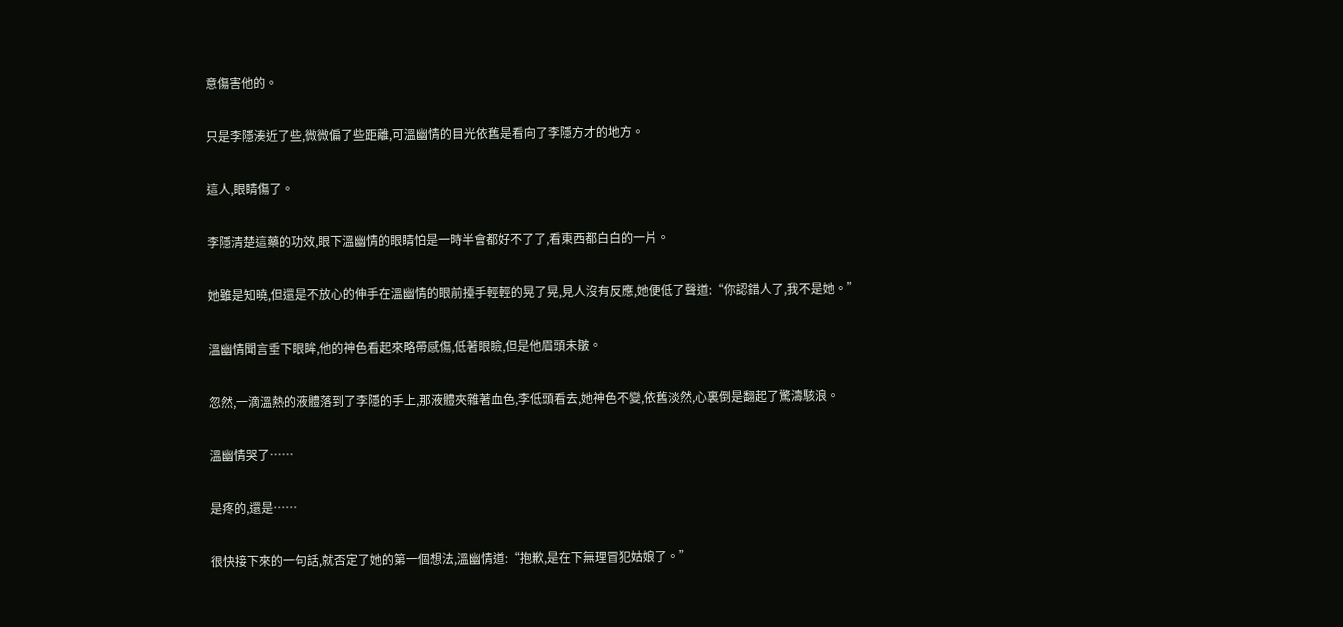意傷害他的。

只是李隱湊近了些,微微偏了些距離,可溫幽情的目光依舊是看向了李隱方才的地方。

這人,眼睛傷了。

李隱清楚這藥的功效,眼下溫幽情的眼睛怕是一時半會都好不了了,看東西都白白的一片。

她雖是知曉,但還是不放心的伸手在溫幽情的眼前擡手輕輕的晃了晃,見人沒有反應,她便低了聲道:“你認錯人了,我不是她。”

溫幽情聞言垂下眼眸,他的神色看起來略帶感傷,低著眼瞼,但是他眉頭未皺。

忽然,一滴溫熱的液體落到了李隱的手上,那液體夾雜著血色,李低頭看去,她神色不變,依舊淡然,心裏倒是翻起了驚濤駭浪。

溫幽情哭了……

是疼的,還是……

很快接下來的一句話,就否定了她的第一個想法,溫幽情道:“抱歉,是在下無理冒犯姑娘了。”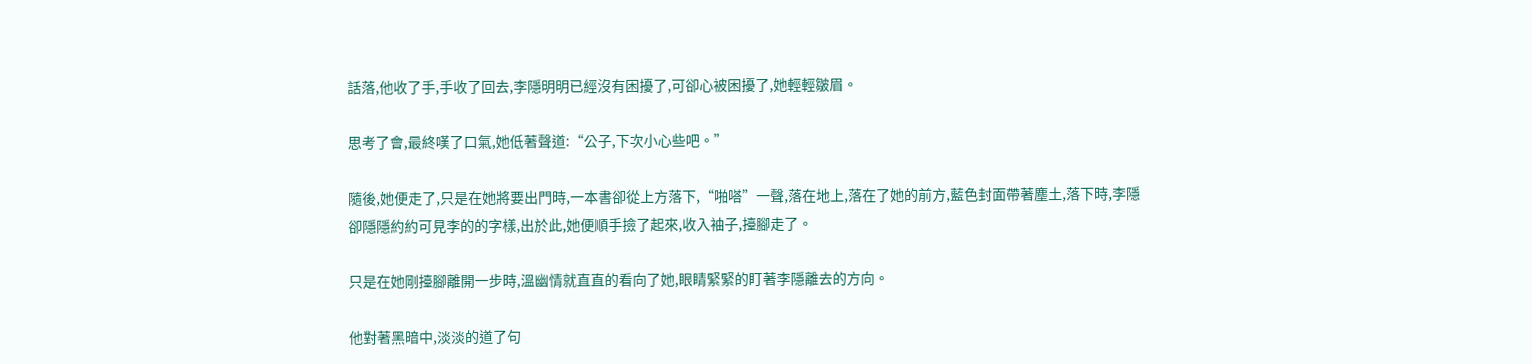話落,他收了手,手收了回去,李隱明明已經沒有困擾了,可卻心被困擾了,她輕輕皺眉。

思考了會,最終嘆了口氣,她低著聲道:“公子,下次小心些吧。”

隨後,她便走了,只是在她將要出門時,一本書卻從上方落下,“啪嗒”一聲,落在地上,落在了她的前方,藍色封面帶著塵土,落下時,李隱卻隱隱約約可見李的的字樣,出於此,她便順手撿了起來,收入袖子,擡腳走了。

只是在她剛擡腳離開一步時,溫幽情就直直的看向了她,眼睛緊緊的盯著李隱離去的方向。

他對著黑暗中,淡淡的道了句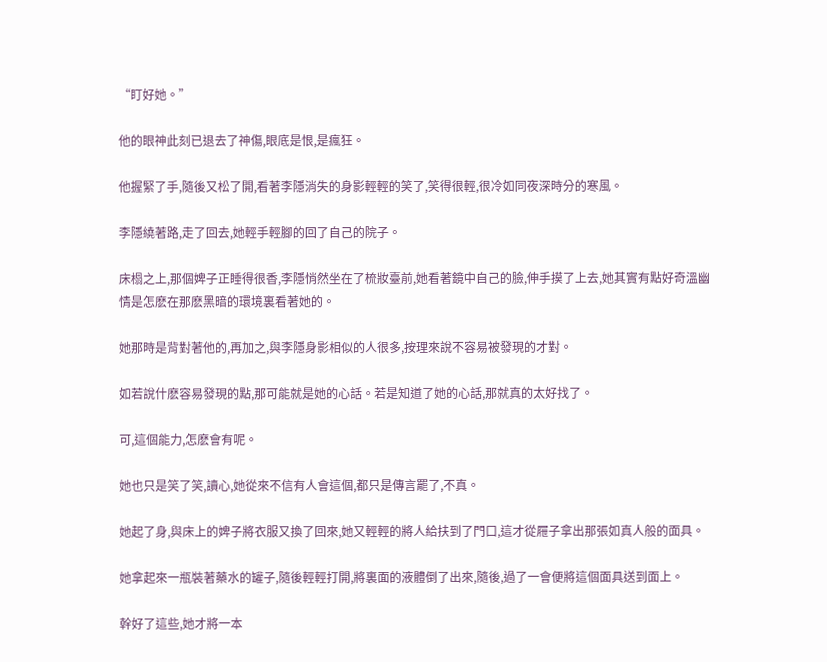“盯好她。”

他的眼神此刻已退去了神傷,眼底是恨,是瘋狂。

他握緊了手,隨後又松了開,看著李隱消失的身影輕輕的笑了,笑得很輕,很冷如同夜深時分的寒風。

李隱繞著路,走了回去,她輕手輕腳的回了自己的院子。

床榻之上,那個婢子正睡得很香,李隱悄然坐在了梳妝臺前,她看著鏡中自己的臉,伸手摸了上去,她其實有點好奇溫幽情是怎麽在那麽黑暗的環境裏看著她的。

她那時是背對著他的,再加之,與李隱身影相似的人很多,按理來說不容易被發現的才對。

如若說什麽容易發現的點,那可能就是她的心話。若是知道了她的心話,那就真的太好找了。

可,這個能力,怎麽會有呢。

她也只是笑了笑,讀心,她從來不信有人會這個,都只是傳言罷了,不真。

她起了身,與床上的婢子將衣服又換了回來,她又輕輕的將人給扶到了門口,這才從屜子拿出那張如真人般的面具。

她拿起來一瓶裝著藥水的罐子,隨後輕輕打開,將裏面的液體倒了出來,隨後,過了一會便將這個面具送到面上。

幹好了這些,她才將一本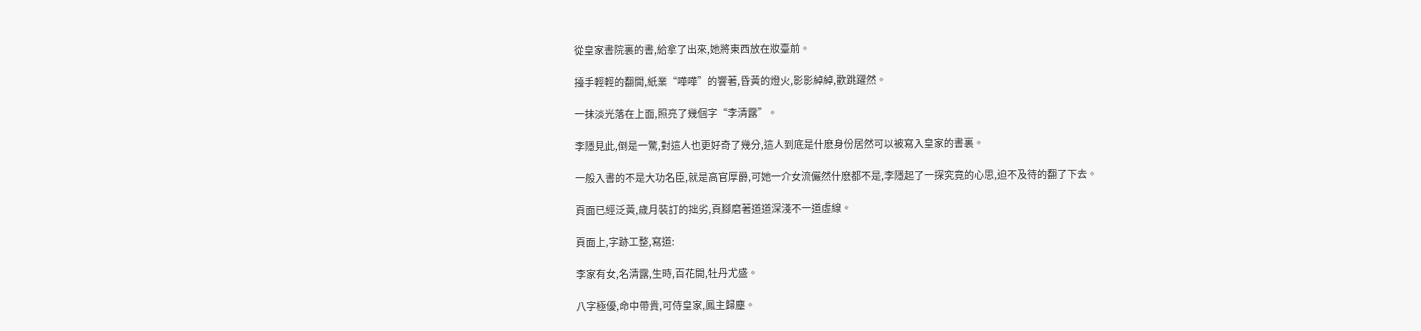從皇家書院裏的書,給拿了出來,她將東西放在妝臺前。

擡手輕輕的翻開,紙業“嘩嘩”的響著,昏黃的燈火,影影綽綽,歡跳躍然。

一抹淡光落在上面,照亮了幾個字“李清露”。

李隱見此,倒是一驚,對這人也更好奇了幾分,這人到底是什麽身份居然可以被寫入皇家的書裏。

一般入書的不是大功名臣,就是高官厚爵,可她一介女流儼然什麽都不是,李隱起了一探究竟的心思,迫不及待的翻了下去。

頁面已經泛黃,歲月裝訂的拙劣,頁腳磨著道道深淺不一道虛線。

頁面上,字跡工整,寫道:

李家有女,名清露,生時,百花開,牡丹尤盛。

八字極優,命中帶貴,可侍皇家,鳳主歸塵。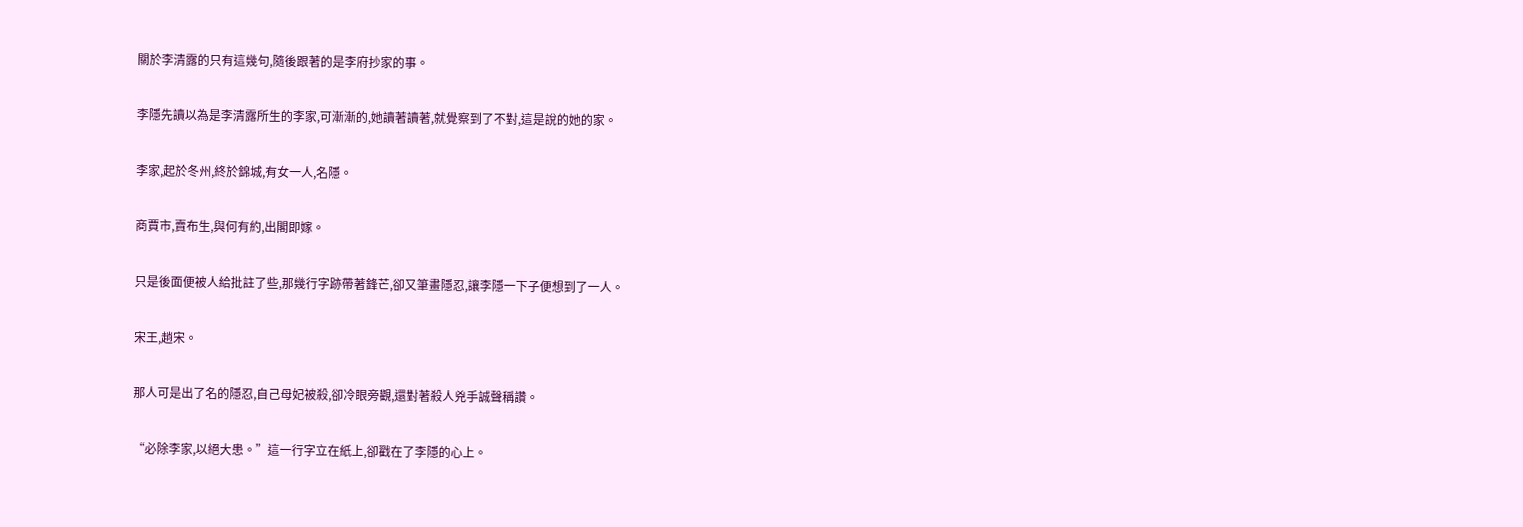關於李清露的只有這幾句,隨後跟著的是李府抄家的事。

李隱先讀以為是李清露所生的李家,可漸漸的,她讀著讀著,就覺察到了不對,這是說的她的家。

李家,起於冬州,終於錦城,有女一人,名隱。

商賈市,賣布生,與何有約,出閣即嫁。

只是後面便被人給批註了些,那幾行字跡帶著鋒芒,卻又筆畫隱忍,讓李隱一下子便想到了一人。

宋王,趙宋。

那人可是出了名的隱忍,自己母妃被殺,卻冷眼旁觀,還對著殺人兇手誠聲稱讚。

“必除李家,以絕大患。”這一行字立在紙上,卻戳在了李隱的心上。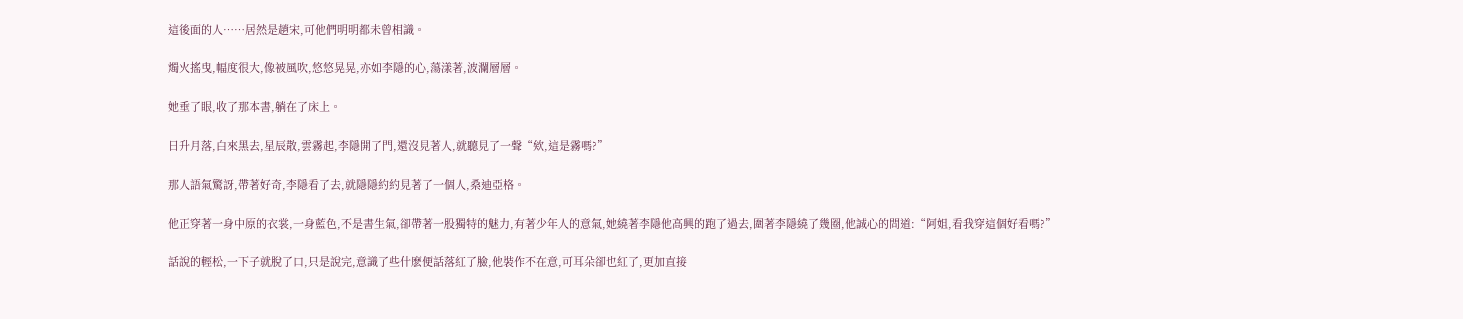這後面的人……居然是趙宋,可他們明明都未曾相識。

燭火搖曳,幅度很大,像被風吹,悠悠晃晃,亦如李隱的心,蕩漾著,波瀾層層。

她垂了眼,收了那本書,躺在了床上。

日升月落,白來黑去,星辰散,雲霧起,李隱開了門,還沒見著人,就聽見了一聲“欸,這是霧嗎?”

那人語氣驚訝,帶著好奇,李隱看了去,就隱隱約約見著了一個人,桑迪亞格。

他正穿著一身中原的衣裳,一身藍色,不是書生氣,卻帶著一股獨特的魅力,有著少年人的意氣,她繞著李隱他高興的跑了過去,圍著李隱繞了幾圈,他誠心的問道:“阿姐,看我穿這個好看嗎?”

話說的輕松,一下子就脫了口,只是說完,意識了些什麽便話落紅了臉,他裝作不在意,可耳朵卻也紅了,更加直接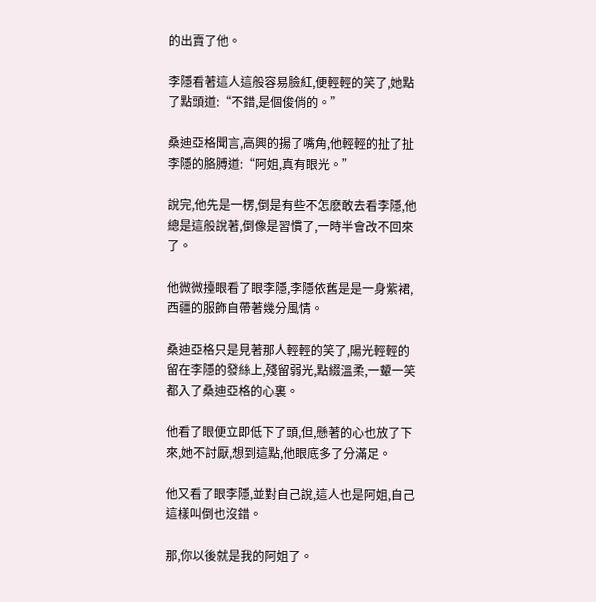的出賣了他。

李隱看著這人這般容易臉紅,便輕輕的笑了,她點了點頭道:“不錯,是個俊俏的。”

桑迪亞格聞言,高興的揚了嘴角,他輕輕的扯了扯李隱的胳膊道:“阿姐,真有眼光。”

說完,他先是一楞,倒是有些不怎麽敢去看李隱,他總是這般說著,倒像是習慣了,一時半會改不回來了。

他微微擡眼看了眼李隱,李隱依舊是是一身紫裙,西疆的服飾自帶著幾分風情。

桑迪亞格只是見著那人輕輕的笑了,陽光輕輕的留在李隱的發絲上,殘留弱光,點綴溫柔,一顰一笑都入了桑迪亞格的心裏。

他看了眼便立即低下了頭,但,懸著的心也放了下來,她不討厭,想到這點,他眼底多了分滿足。

他又看了眼李隱,並對自己說,這人也是阿姐,自己這樣叫倒也沒錯。

那,你以後就是我的阿姐了。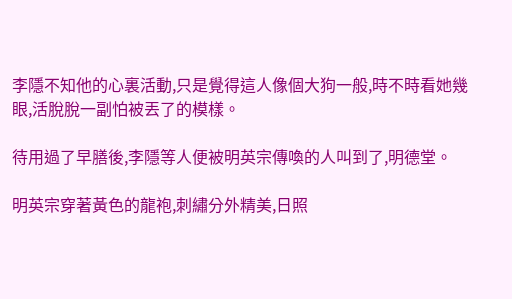李隱不知他的心裏活動,只是覺得這人像個大狗一般,時不時看她幾眼,活脫脫一副怕被丟了的模樣。

待用過了早膳後,李隱等人便被明英宗傳喚的人叫到了,明德堂。

明英宗穿著黃色的龍袍,刺繡分外精美,日照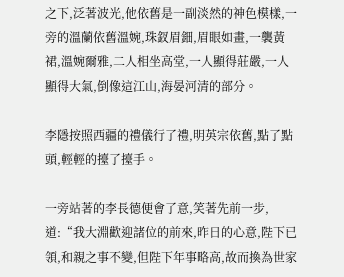之下,泛著波光,他依舊是一副淡然的神色模樣,一旁的溫蘭依舊溫婉,珠釵眉鈿,眉眼如畫,一襲黃裙,溫婉爾雅,二人相坐高堂,一人顯得莊嚴,一人顯得大氣,倒像這江山,海晏河清的部分。

李隱按照西疆的禮儀行了禮,明英宗依舊,點了點頭,輕輕的擡了擡手。

一旁站著的李長德便會了意,笑著先前一步,道:“我大淵歡迎諸位的前來,昨日的心意,陛下已領,和親之事不變,但陛下年事略高,故而換為世家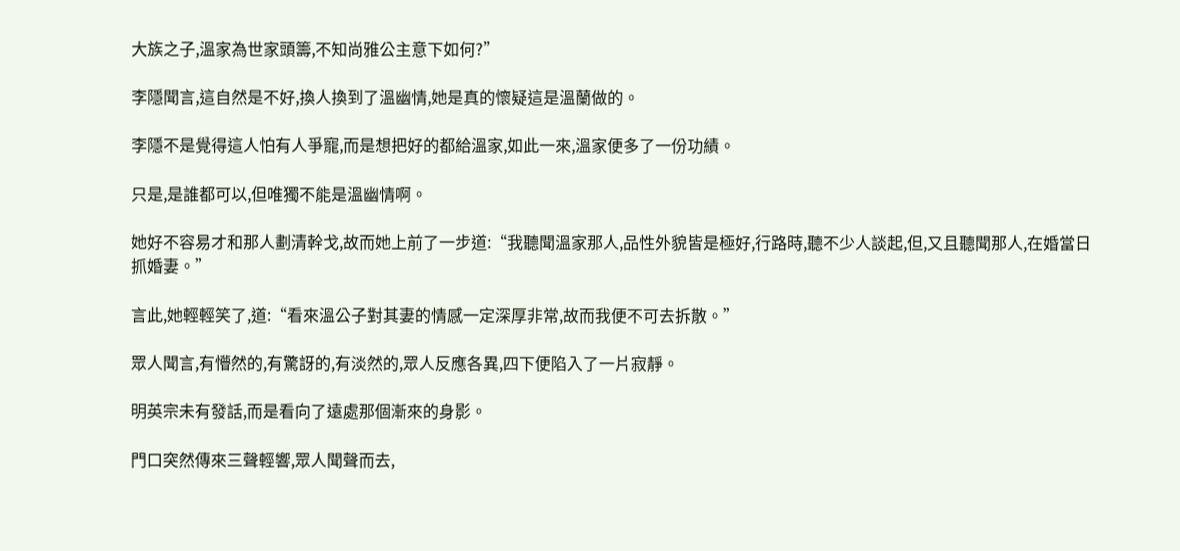大族之子,溫家為世家頭籌,不知尚雅公主意下如何?”

李隱聞言,這自然是不好,換人換到了溫幽情,她是真的懷疑這是溫蘭做的。

李隱不是覺得這人怕有人爭寵,而是想把好的都給溫家,如此一來,溫家便多了一份功績。

只是,是誰都可以,但唯獨不能是溫幽情啊。

她好不容易才和那人劃清幹戈,故而她上前了一步道:“我聽聞溫家那人,品性外貌皆是極好,行路時,聽不少人談起,但,又且聽聞那人,在婚當日抓婚妻。”

言此,她輕輕笑了,道:“看來溫公子對其妻的情感一定深厚非常,故而我便不可去拆散。”

眾人聞言,有懵然的,有驚訝的,有淡然的,眾人反應各異,四下便陷入了一片寂靜。

明英宗未有發話,而是看向了遠處那個漸來的身影。

門口突然傳來三聲輕響,眾人聞聲而去,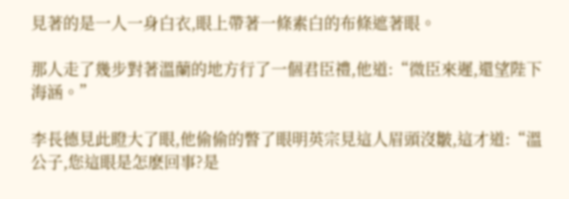見著的是一人一身白衣,眼上帶著一條素白的布條遮著眼。

那人走了幾步對著溫蘭的地方行了一個君臣禮,他道:“微臣來遲,還望陛下海涵。”

李長德見此瞪大了眼,他偷偷的瞥了眼明英宗見這人眉頭沒皺,這才道:“溫公子,您這眼是怎麽回事?是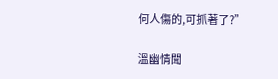何人傷的,可抓著了?”

溫幽情聞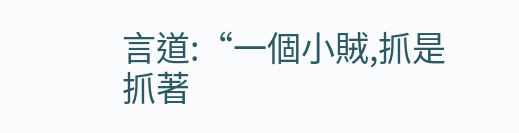言道:“一個小賊,抓是抓著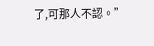了,可那人不認。”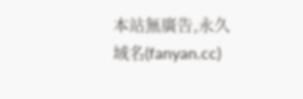本站無廣告,永久域名(fanyan.cc)